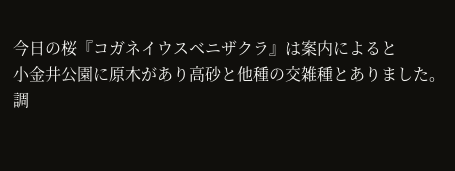今日の桜『コガネイウスベニザクラ』は案内によると
小金井公園に原木があり高砂と他種の交雑種とありました。
調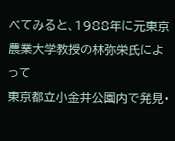べてみると、1988年に元東京農業大学教授の林弥栄氏によって
東京都立小金井公園内で発見・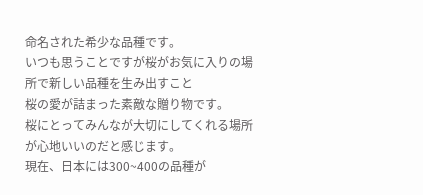命名された希少な品種です。
いつも思うことですが桜がお気に入りの場所で新しい品種を生み出すこと
桜の愛が詰まった素敵な贈り物です。
桜にとってみんなが大切にしてくれる場所が心地いいのだと感じます。
現在、日本には300~400の品種が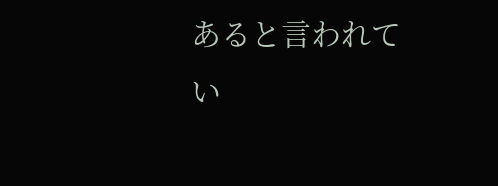あると言われてい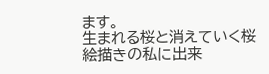ます。
生まれる桜と消えていく桜
絵描きの私に出来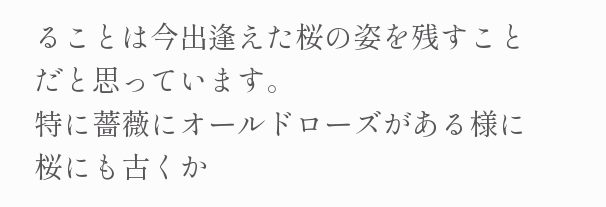ることは今出逢えた桜の姿を残すことだと思っています。
特に薔薇にオールドローズがある様に
桜にも古くか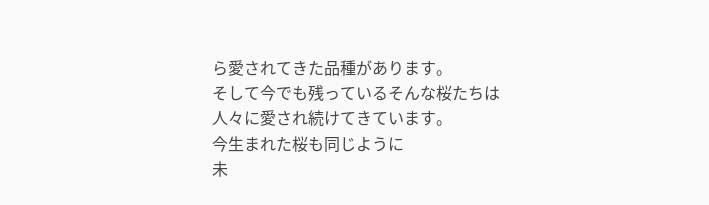ら愛されてきた品種があります。
そして今でも残っているそんな桜たちは
人々に愛され続けてきています。
今生まれた桜も同じように
未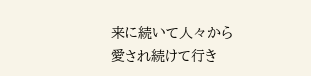来に続いて人々から愛され続けて行き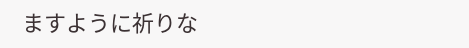ますように祈りな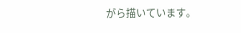がら描いています。